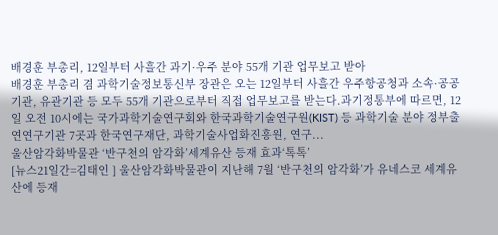배경훈 부총리, 12일부터 사흘간 과기·우주 분야 55개 기관 업무보고 받아
배경훈 부총리 겸 과학기술정보통신부 장관은 오는 12일부터 사흘간 우주항공청과 소속·공공기관, 유관기관 등 모두 55개 기관으로부터 직접 업무보고를 받는다.과기정통부에 따르면, 12일 오전 10시에는 국가과학기술연구회와 한국과학기술연구원(KIST) 등 과학기술 분야 정부출연연구기관 7곳과 한국연구재단, 과학기술사업화진흥원, 연구...
울산암각화박물관 ‘반구천의 암각화’세계유산 등재 효과‘톡톡’
[뉴스21일간=김태인 ] 울산암각화박물관이 지난해 7월 ‘반구천의 암각화’가 유네스코 세계유산에 등재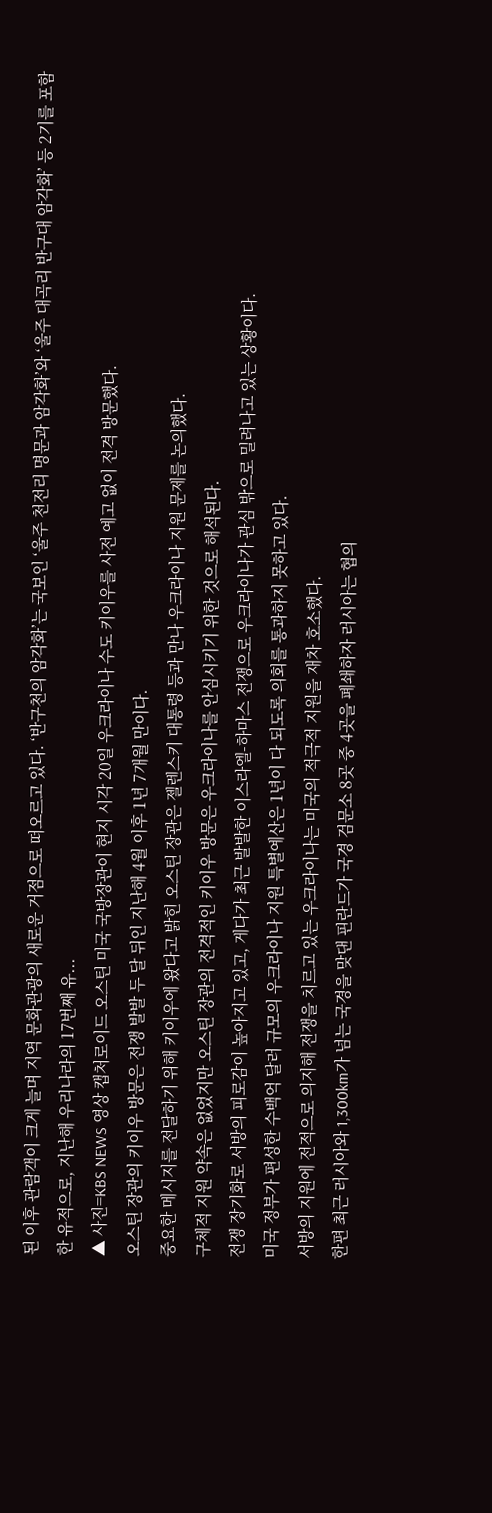된 이후 관람객이 크게 늘며 지역 문화관광의 새로운 거점으로 떠오르고 있다. ‘반구천의 암각화’는 국보인 ‘울주 천전리 명문과 암각화’와 ‘울주 대곡리 반구대 암각화’ 등 2기를 포함한 유적으로, 지난해 우리나라의 17번째 유...
▲ 사진=KBS NEWS 영상 캡처로이드 오스틴 미국 국방장관이 현지 시각 20일 우크라이나 수도 키이우를 사전 예고 없이 전격 방문했다.
오스틴 장관의 키이우 방문은 전쟁 발발 두 달 뒤인 지난해 4월 이후 1년 7개월 만이다.
중요한 메시지를 전달하기 위해 키이우에 왔다고 밝힌 오스틴 장관은 젤렌스키 대통령 등과 만나 우크라이나 지원 문제를 논의했다.
구체적 지원 약속은 없었지만 오스틴 장관의 전격적인 키이우 방문은 우크라이나를 안심시키기 위한 것으로 해석된다.
전쟁 장기화로 서방의 피로감이 높아지고 있고, 게다가 최근 발발한 이스라엘-하마스 전쟁으로 우크라이나가 관심 밖으로 밀려나고 있는 상황이다.
미국 정부가 편성한 수백억 달러 규모의 우크라이나 지원 특별예산은 1년이 다 되도록 의회를 통과하지 못하고 있다.
서방의 지원에 전적으로 의지해 전쟁을 치르고 있는 우크라이나는 미국의 적극적 지원을 재차 호소했다.
한편 최근 러시아와 1,300km가 넘는 국경을 맞댄 핀란드가 국경 검문소 8곳 중 4곳을 폐쇄하자 러시아는 협의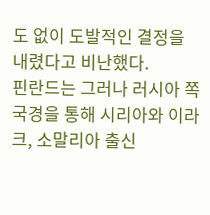도 없이 도발적인 결정을 내렸다고 비난했다.
핀란드는 그러나 러시아 쪽 국경을 통해 시리아와 이라크, 소말리아 출신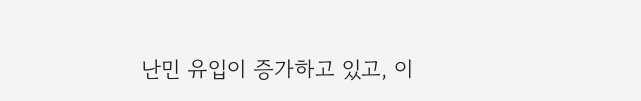난민 유입이 증가하고 있고, 이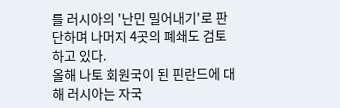를 러시아의 '난민 밀어내기'로 판단하며 나머지 4곳의 폐쇄도 검토하고 있다.
올해 나토 회원국이 된 핀란드에 대해 러시아는 자국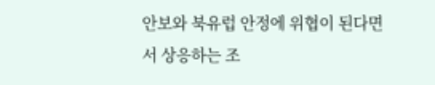안보와 북유럽 안정에 위협이 된다면서 상응하는 조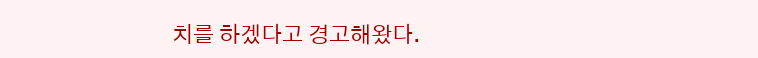치를 하겠다고 경고해왔다.